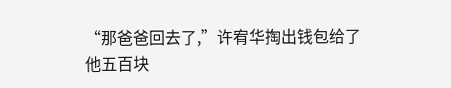“那爸爸回去了,”许宥华掏出钱包给了他五百块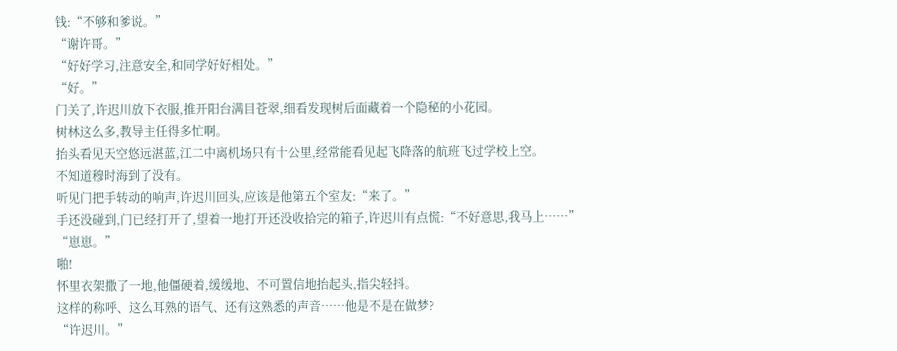钱:“不够和爹说。”
“谢许哥。”
“好好学习,注意安全,和同学好好相处。”
“好。”
门关了,许迟川放下衣服,推开阳台满目苍翠,细看发现树后面藏着一个隐秘的小花园。
树林这么多,教导主任得多忙啊。
抬头看见天空悠远湛蓝,江二中离机场只有十公里,经常能看见起飞降落的航班飞过学校上空。
不知道穆时海到了没有。
听见门把手转动的响声,许迟川回头,应该是他第五个室友:“来了。”
手还没碰到,门已经打开了,望着一地打开还没收拾完的箱子,许迟川有点慌:“不好意思,我马上……”
“崽崽。”
啪!
怀里衣架撒了一地,他僵硬着,缓缓地、不可置信地抬起头,指尖轻抖。
这样的称呼、这么耳熟的语气、还有这熟悉的声音……他是不是在做梦?
“许迟川。”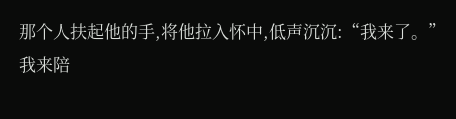那个人扶起他的手,将他拉入怀中,低声沉沉:“我来了。”
我来陪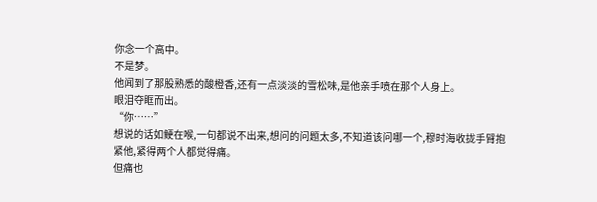你念一个高中。
不是梦。
他闻到了那股熟悉的酸橙香,还有一点淡淡的雪松味,是他亲手喷在那个人身上。
眼泪夺眶而出。
“你……”
想说的话如鲠在喉,一句都说不出来,想问的问题太多,不知道该问哪一个,穆时海收拢手臂抱紧他,紧得两个人都觉得痛。
但痛也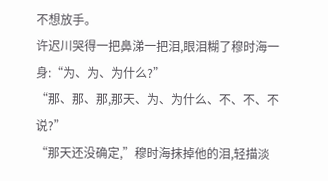不想放手。
许迟川哭得一把鼻涕一把泪,眼泪糊了穆时海一身:“为、为、为什么?”
“那、那、那,那天、为、为什么、不、不、不说?”
“那天还没确定,”穆时海抹掉他的泪,轻描淡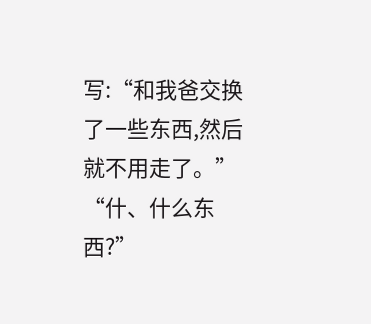写:“和我爸交换了一些东西,然后就不用走了。”
“什、什么东西?”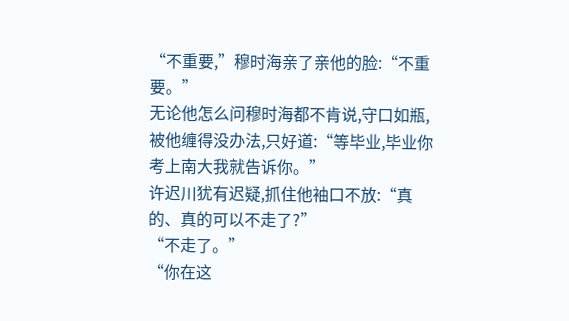“不重要,”穆时海亲了亲他的脸:“不重要。”
无论他怎么问穆时海都不肯说,守口如瓶,被他缠得没办法,只好道:“等毕业,毕业你考上南大我就告诉你。”
许迟川犹有迟疑,抓住他袖口不放:“真的、真的可以不走了?”
“不走了。”
“你在这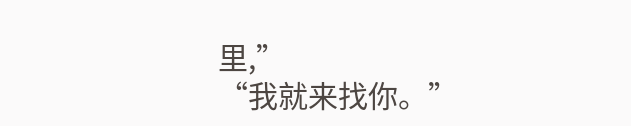里,”
“我就来找你。”